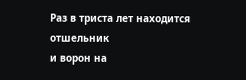Раз в триста лет находится отшельник
и ворон на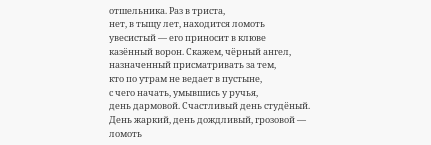отшельника. Раз в триста,
нет, в тыщу лет, находится ломоть
увесистый — его приносит в клюве
казённый ворон. Скажем, чёрный ангел,
назначенный присматривать за тем,
кто по утрам не ведает в пустыне,
с чего начать, умывшись у ручья,
день дармовой. Счастливый день студёный.
День жаркий, день дождливый, грозовой —
ломоть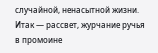случайной, ненасытной жизни.
Итак — рассвет, журчание ручья
в промоине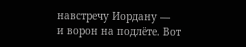навстречу Иордану —
и ворон на подлёте. Вот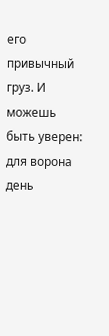его
привычный груз. И можешь быть уверен:
для ворона день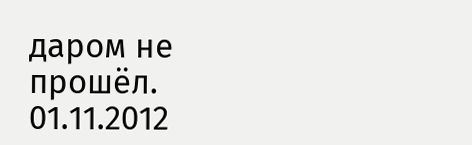даром не прошёл.
01.11.2012